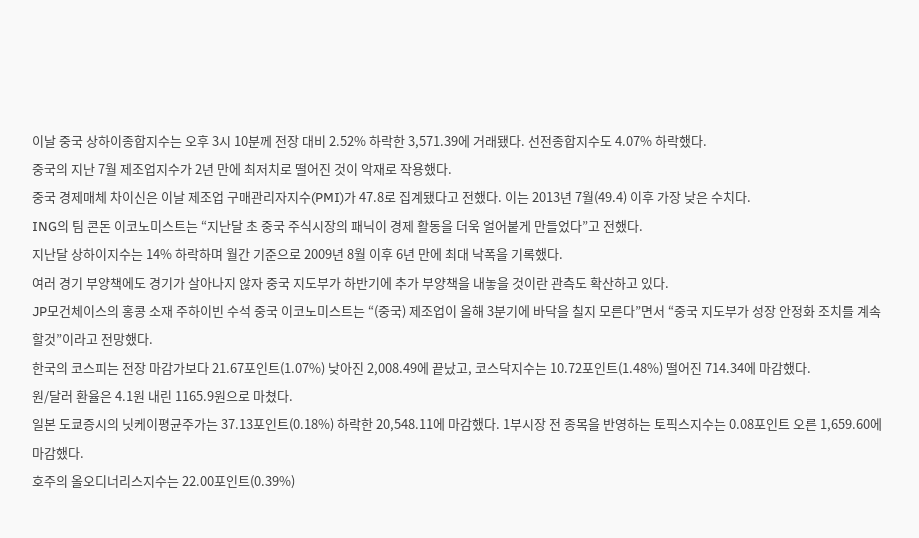이날 중국 상하이종합지수는 오후 3시 10분께 전장 대비 2.52% 하락한 3,571.39에 거래됐다. 선전종합지수도 4.07% 하락했다.
중국의 지난 7월 제조업지수가 2년 만에 최저치로 떨어진 것이 악재로 작용했다.
중국 경제매체 차이신은 이날 제조업 구매관리자지수(PMI)가 47.8로 집계됐다고 전했다. 이는 2013년 7월(49.4) 이후 가장 낮은 수치다.
ING의 팀 콘돈 이코노미스트는 “지난달 초 중국 주식시장의 패닉이 경제 활동을 더욱 얼어붙게 만들었다”고 전했다.
지난달 상하이지수는 14% 하락하며 월간 기준으로 2009년 8월 이후 6년 만에 최대 낙폭을 기록했다.
여러 경기 부양책에도 경기가 살아나지 않자 중국 지도부가 하반기에 추가 부양책을 내놓을 것이란 관측도 확산하고 있다.
JP모건체이스의 홍콩 소재 주하이빈 수석 중국 이코노미스트는 “(중국) 제조업이 올해 3분기에 바닥을 칠지 모른다”면서 “중국 지도부가 성장 안정화 조치를 계속할것”이라고 전망했다.
한국의 코스피는 전장 마감가보다 21.67포인트(1.07%) 낮아진 2,008.49에 끝났고, 코스닥지수는 10.72포인트(1.48%) 떨어진 714.34에 마감했다.
원/달러 환율은 4.1원 내린 1165.9원으로 마쳤다.
일본 도쿄증시의 닛케이평균주가는 37.13포인트(0.18%) 하락한 20,548.11에 마감했다. 1부시장 전 종목을 반영하는 토픽스지수는 0.08포인트 오른 1,659.60에 마감했다.
호주의 올오디너리스지수는 22.00포인트(0.39%)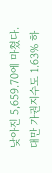낮아진 5,659.70에 마쳤다.
대만 가권지수도 1.63% 하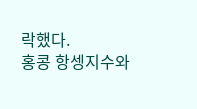락했다.
홍콩 항셍지수와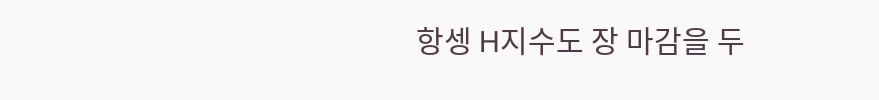항셍 H지수도 장 마감을 두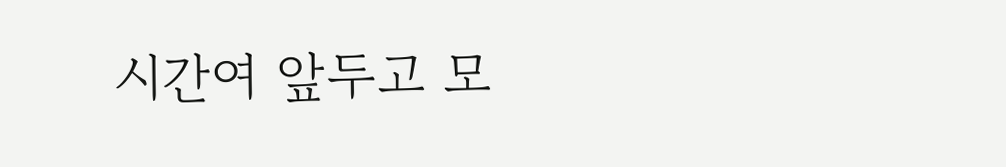시간여 앞두고 모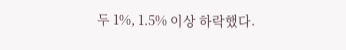두 1%, 1.5% 이상 하락했다.